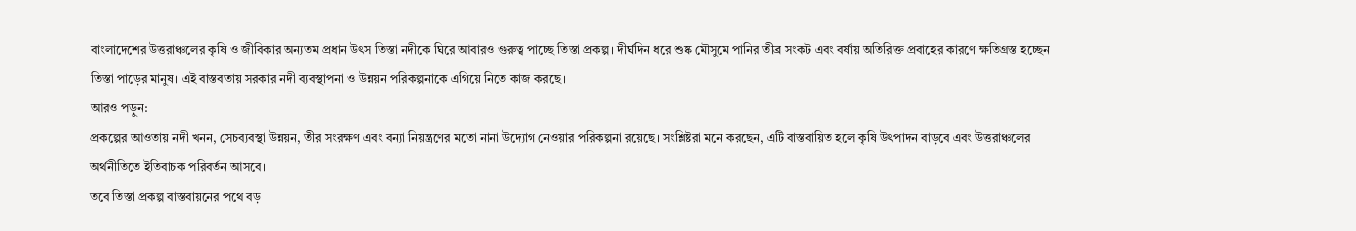বাংলাদেশের উত্তরাঞ্চলের কৃষি ও জীবিকার অন্যতম প্রধান উৎস তিস্তা নদীকে ঘিরে আবারও গুরুত্ব পাচ্ছে তিস্তা প্রকল্প। দীর্ঘদিন ধরে শুষ্ক মৌসুমে পানির তীব্র সংকট এবং বর্ষায় অতিরিক্ত প্রবাহের কারণে ক্ষতিগ্রস্ত হচ্ছেন তিস্তা পাড়ের মানুষ। এই বাস্তবতায় সরকার নদী ব্যবস্থাপনা ও উন্নয়ন পরিকল্পনাকে এগিয়ে নিতে কাজ করছে।
আরও পড়ুন:
প্রকল্পের আওতায় নদী খনন, সেচব্যবস্থা উন্নয়ন, তীর সংরক্ষণ এবং বন্যা নিয়ন্ত্রণের মতো নানা উদ্যোগ নেওয়ার পরিকল্পনা রয়েছে। সংশ্লিষ্টরা মনে করছেন, এটি বাস্তবায়িত হলে কৃষি উৎপাদন বাড়বে এবং উত্তরাঞ্চলের অর্থনীতিতে ইতিবাচক পরিবর্তন আসবে।
তবে তিস্তা প্রকল্প বাস্তবায়নের পথে বড়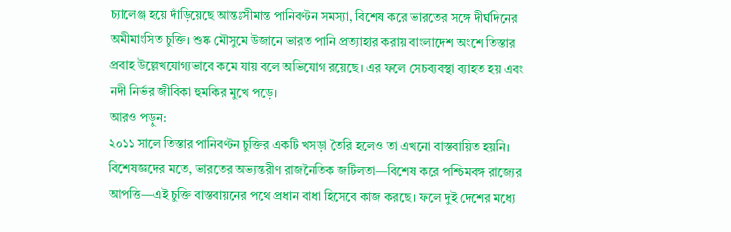চ্যালেঞ্জ হয়ে দাঁড়িয়েছে আন্তঃসীমান্ত পানিবণ্টন সমস্যা, বিশেষ করে ভারতের সঙ্গে দীর্ঘদিনের অমীমাংসিত চুক্তি। শুষ্ক মৌসুমে উজানে ভারত পানি প্রত্যাহার করায় বাংলাদেশ অংশে তিস্তার প্রবাহ উল্লেখযোগ্যভাবে কমে যায় বলে অভিযোগ রয়েছে। এর ফলে সেচব্যবস্থা ব্যাহত হয় এবং নদী নির্ভর জীবিকা হুমকির মুখে পড়ে।
আরও পড়ুন:
২০১১ সালে তিস্তার পানিবণ্টন চুক্তির একটি খসড়া তৈরি হলেও তা এখনো বাস্তবায়িত হয়নি। বিশেষজ্ঞদের মতে, ভারতের অভ্যন্তরীণ রাজনৈতিক জটিলতা—বিশেষ করে পশ্চিমবঙ্গ রাজ্যের আপত্তি—এই চুক্তি বাস্তবায়নের পথে প্রধান বাধা হিসেবে কাজ করছে। ফলে দুই দেশের মধ্যে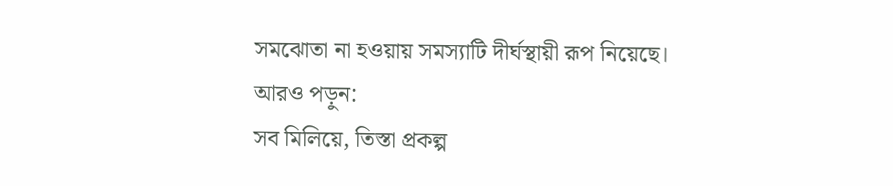সমঝোতা না হওয়ায় সমস্যাটি দীর্ঘস্থায়ী রূপ নিয়েছে।
আরও পড়ুন:
সব মিলিয়ে, তিস্তা প্রকল্প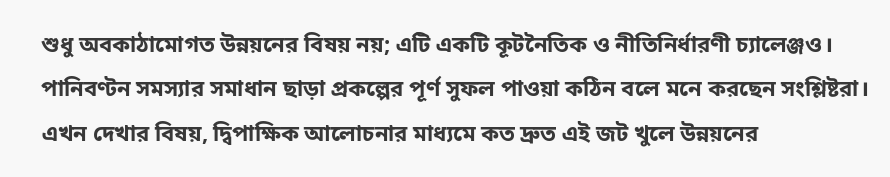শুধু অবকাঠামোগত উন্নয়নের বিষয় নয়; এটি একটি কূটনৈতিক ও নীতিনির্ধারণী চ্যালেঞ্জও। পানিবণ্টন সমস্যার সমাধান ছাড়া প্রকল্পের পূর্ণ সুফল পাওয়া কঠিন বলে মনে করছেন সংশ্লিষ্টরা। এখন দেখার বিষয়, দ্বিপাক্ষিক আলোচনার মাধ্যমে কত দ্রুত এই জট খুলে উন্নয়নের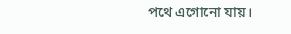পথে এগোনো যায়।